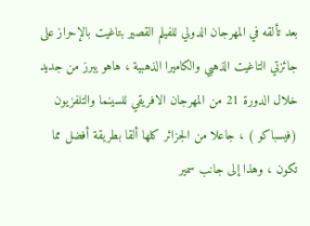بعد تألقه في المهرجان الدولي للفيلم القصير بتاغيت بالإحراز على جائزتي التاغيت الذهبي والكاميرا الذهبية ، هاهو يبرز من جديد خلال الدورة 21 من المهرجان الافريقي للسينما والتلفزيون (فيسباكو ) ، جاعلا من الجزائر كلها ألقا بطريقة أفضل مما تكون ، وهذا إلى جانب سمير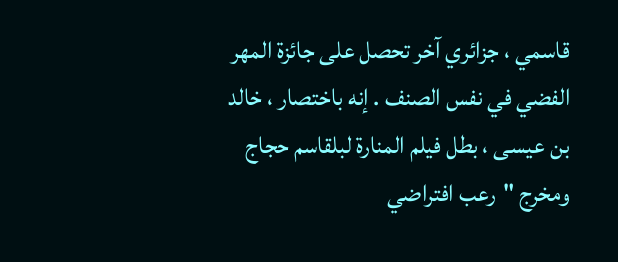قاسمي ، جزائري آخر تحصل على جائزة المهر الفضي في نفس الصنف . إنه باختصار ، خالد بن عيسى ، بطل فيلم المنارة لبلقاسم حجاج ومخرج "رعب افتراضي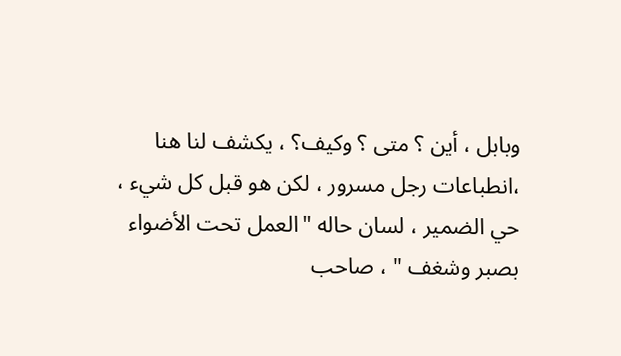وبابل ، أين ؟ متى ؟ وكيف؟ ، يكشف لنا هنا ،انطباعات رجل مسرور ، لكن هو قبل كل شيء ، حي الضمير ، لسان حاله "العمل تحت الأضواء بصبر وشغف " ، صاحب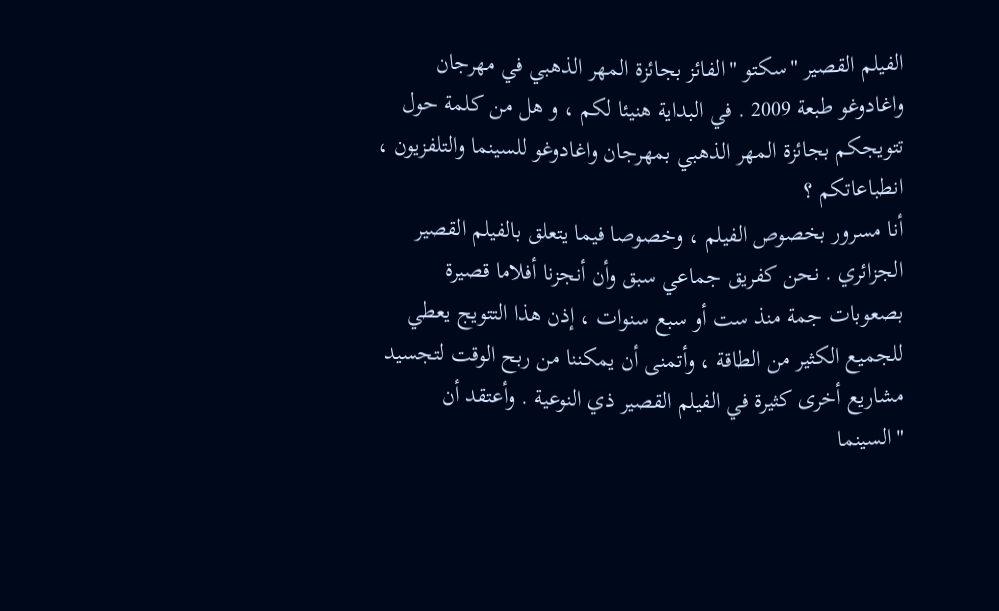الفيلم القصير "سكتو "الفائز بجائزة المهر الذهبي في مهرجان واغادوغو طبعة 2009 . في البداية هنيئا لكم ، و هل من كلمة حول تتويجكم بجائزة المهر الذهبي بمهرجان واغادوغو للسينما والتلفزيون ، انطباعاتكم ؟
أنا مسرور بخصوص الفيلم ، وخصوصا فيما يتعلق بالفيلم القصير الجزائري . نحن كفريق جماعي سبق وأن أنجزنا أفلاما قصيرة بصعوبات جمة منذ ست أو سبع سنوات ، إذن هذا التتويج يعطي للجميع الكثير من الطاقة ، وأتمنى أن يمكننا من ربح الوقت لتجسيد مشاريع أخرى كثيرة في الفيلم القصير ذي النوعية . وأعتقد أن "السينما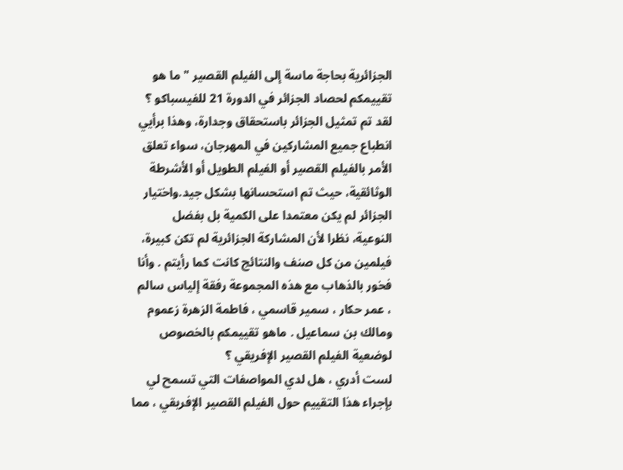الجزائرية بحاجة ماسة إلى الفيلم القصير " ما هو تقييمكم لحصاد الجزائر في الدورة 21 للفيسباكو ؟
لقد تم تمثيل الجزائر باستحقاق وجدارة، وهذا برأيي انطباع جميع المشاركين في المهرجان، سواء تعلق الأمر بالفيلم القصير أو الفيلم الطويل أو الأشرطة الوثائقية، حيث تم استحسانها بشكل جيد.واختيار الجزائر لم يكن معتمدا على الكمية بل بفضل النوعية، نظرا لأن المشاركة الجزائرية لم تكن كبيرة، فيلمين من كل صنف والنتائج كانت كما رأيتم . وأنا فخور بالذهاب مع هذه المجموعة رفقة إلياس سالم ، عمر حكار ، سمير قاسمي ، فاطمة الزهرة زعموم ومالك بن سماعيل . ماهو تقييمكم بالخصوص لوضعية الفيلم القصير الإفريقي ؟
لست أدري ، هل لدي المواصفات التي تسمح لي بإجراء هذا التقييم حول الفيلم القصير الإفريقي ، مما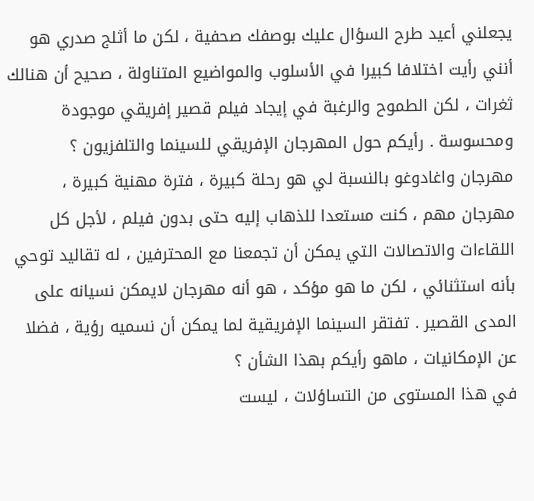يجعلني أعيد طرح السؤال عليك بوصفك صحفية ، لكن ما أثلج صدري هو أنني رأيت اختلافا كبيرا في الأسلوب والمواضيع المتناولة ، صحيح أن هنالك ثغرات ، لكن الطموح والرغبة في إيجاد فيلم قصير إفريقي موجودة ومحسوسة . رأيكم حول المهرجان الإفريقي للسينما والتلفزيون ؟
مهرجان واغادوغو بالنسبة لي هو رحلة كبيرة ، فترة مهنية كبيرة ، مهرجان مهم ، كنت مستعدا للذهاب إليه حتى بدون فيلم ، لأجل كل اللقاءات والاتصالات التي يمكن أن تجمعنا مع المحترفين ، له تقاليد توحي بأنه استثنائي ، لكن ما هو مؤكد ، هو أنه مهرجان لايمكن نسيانه على المدى القصير . تفتقر السينما الإفريقية لما يمكن أن نسميه رؤية ، فضلا عن الإمكانيات ، ماهو رأيكم بهذا الشأن ؟
في هذا المستوى من التساؤلات ، ليست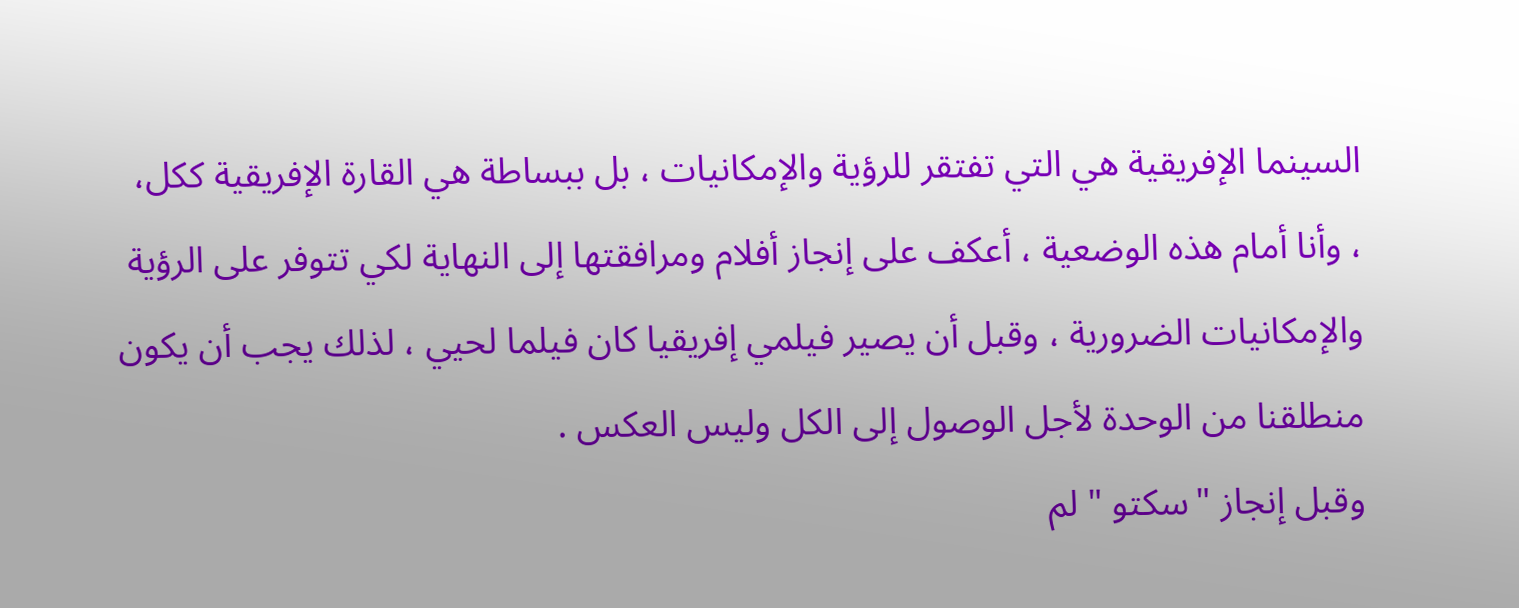السينما الإفريقية هي التي تفتقر للرؤية والإمكانيات ، بل ببساطة هي القارة الإفريقية ككل، ، وأنا أمام هذه الوضعية ، أعكف على إنجاز أفلام ومرافقتها إلى النهاية لكي تتوفر على الرؤية والإمكانيات الضرورية ، وقبل أن يصير فيلمي إفريقيا كان فيلما لحيي ، لذلك يجب أن يكون منطلقنا من الوحدة لأجل الوصول إلى الكل وليس العكس .
وقبل إنجاز "سكتو " لم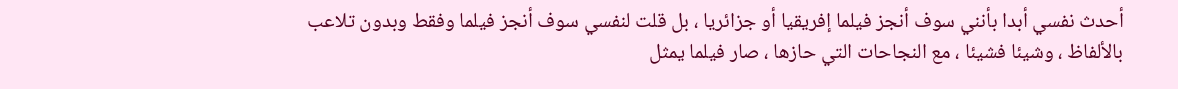أحدث نفسي أبدا بأنني سوف أنجز فيلما إفريقيا أو جزائريا ، بل قلت لنفسي سوف أنجز فيلما وفقط وبدون تلاعب بالألفاظ ، وشيئا فشيئا ، مع النجاحات التي حازها ، صار فيلما يمثل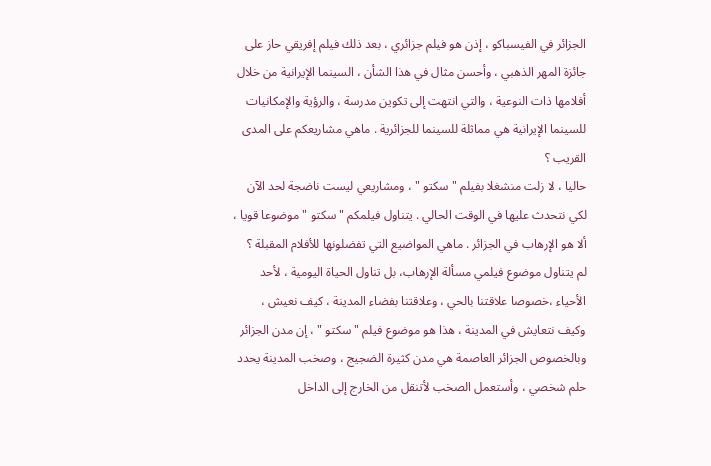الجزائر في الفيسباكو ، إذن هو فيلم جزائري ، بعد ذلك فيلم إفريقي حاز على جائزة المهر الذهبي ، وأحسن مثال في هذا الشأن ، السينما الإيرانية من خلال أفلامها ذات النوعية ، والتي انتهت إلى تكوين مدرسة ، والرؤية والإمكانيات للسينما الإيرانية هي مماثلة للسينما للجزائرية . ماهي مشاريعكم على المدى القريب ؟
حاليا ، لا زلت منشغلا بفيلم "سكتو " ، ومشاريعي ليست ناضجة لحد الآن لكي نتحدث عليها في الوقت الحالي . يتناول فيلمكم "سكتو " موضوعا قويا ، ألا هو الإرهاب في الجزائر . ماهي المواضيع التي تفضلونها للأفلام المقبلة ؟
لم يتناول موضوع فيلمي مسألة الإرهاب، بل تناول الحياة اليومية ، لأحد الأحياء ،خصوصا علاقتنا بالحي ، وعلاقتنا بفضاء المدينة ، كيف نعيش ، وكيف نتعايش في المدينة ، هذا هو موضوع فيلم "سكتو " ، إن مدن الجزائر وبالخصوص الجزائر العاصمة هي مدن كثيرة الضجيج ، وصخب المدينة يحدد حلم شخصي ، وأستعمل الصخب لأتنقل من الخارج إلى الداخل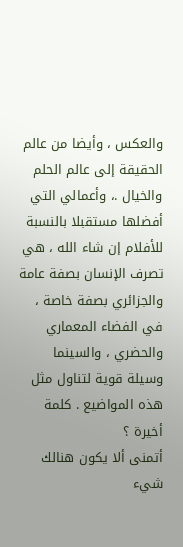والعكس ، وأيضا من عالم الحقيقة إلى عالم الحلم والخيال .، وأعمالي التي أفضلها مستقبلا بالنسبة للأفلام إن شاء الله ، هي تصرف الإنسان بصفة عامة والجزائري بصفة خاصة ، في الفضاء المعماري والحضري ، والسينما وسيلة قوية لتناول مثل هذه المواضيع . كلمة أخيرة ؟
أتمنى ألا يكون هنالك شيء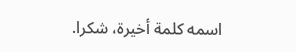اسمه كلمة أخيرة، شكرا.